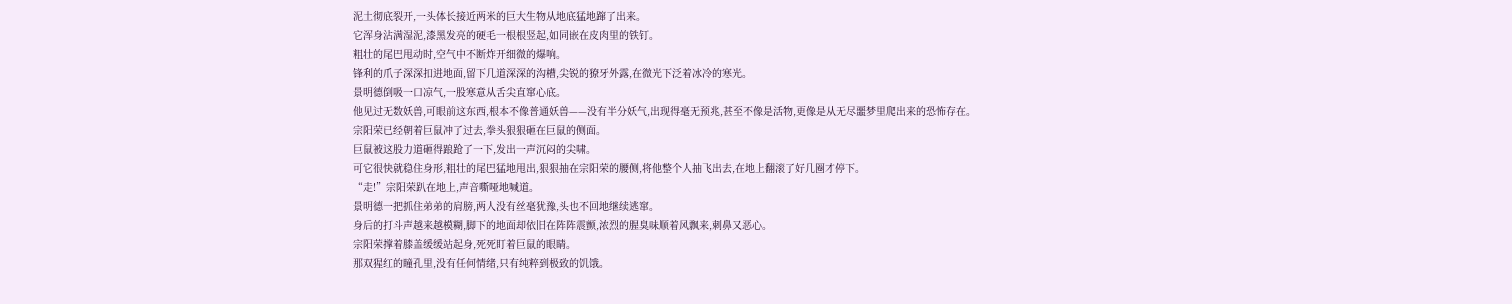泥土彻底裂开,一头体长接近两米的巨大生物从地底猛地蹿了出来。
它浑身沾满湿泥,漆黑发亮的硬毛一根根竖起,如同嵌在皮肉里的铁钉。
粗壮的尾巴甩动时,空气中不断炸开细微的爆响。
锋利的爪子深深扣进地面,留下几道深深的沟槽,尖锐的獠牙外露,在微光下泛着冰冷的寒光。
景明德倒吸一口凉气,一股寒意从舌尖直窜心底。
他见过无数妖兽,可眼前这东西,根本不像普通妖兽——没有半分妖气,出现得毫无预兆,甚至不像是活物,更像是从无尽噩梦里爬出来的恐怖存在。
宗阳荣已经朝着巨鼠冲了过去,拳头狠狠砸在巨鼠的侧面。
巨鼠被这股力道砸得踉跄了一下,发出一声沉闷的尖啸。
可它很快就稳住身形,粗壮的尾巴猛地甩出,狠狠抽在宗阳荣的腰侧,将他整个人抽飞出去,在地上翻滚了好几圈才停下。
“走!”宗阳荣趴在地上,声音嘶哑地喊道。
景明德一把抓住弟弟的肩膀,两人没有丝毫犹豫,头也不回地继续逃窜。
身后的打斗声越来越模糊,脚下的地面却依旧在阵阵震颤,浓烈的腥臭味顺着风飘来,刺鼻又恶心。
宗阳荣撑着膝盖缓缓站起身,死死盯着巨鼠的眼睛。
那双猩红的瞳孔里,没有任何情绪,只有纯粹到极致的饥饿。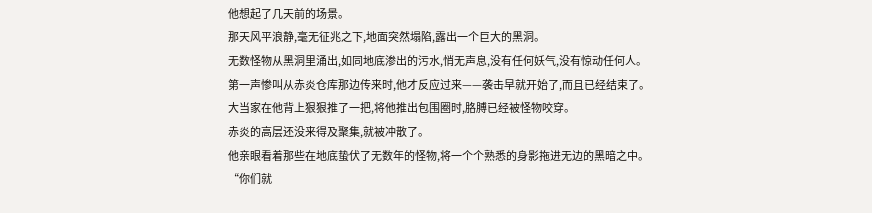他想起了几天前的场景。
那天风平浪静,毫无征兆之下,地面突然塌陷,露出一个巨大的黑洞。
无数怪物从黑洞里涌出,如同地底渗出的污水,悄无声息,没有任何妖气,没有惊动任何人。
第一声惨叫从赤炎仓库那边传来时,他才反应过来——袭击早就开始了,而且已经结束了。
大当家在他背上狠狠推了一把,将他推出包围圈时,胳膊已经被怪物咬穿。
赤炎的高层还没来得及聚集,就被冲散了。
他亲眼看着那些在地底蛰伏了无数年的怪物,将一个个熟悉的身影拖进无边的黑暗之中。
“你们就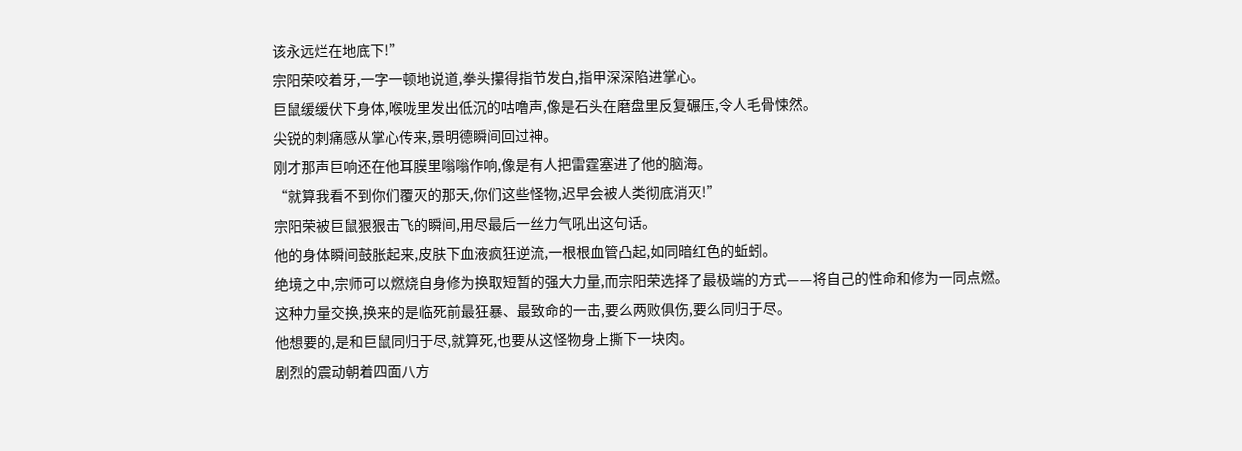该永远烂在地底下!”
宗阳荣咬着牙,一字一顿地说道,拳头攥得指节发白,指甲深深陷进掌心。
巨鼠缓缓伏下身体,喉咙里发出低沉的咕噜声,像是石头在磨盘里反复碾压,令人毛骨悚然。
尖锐的刺痛感从掌心传来,景明德瞬间回过神。
刚才那声巨响还在他耳膜里嗡嗡作响,像是有人把雷霆塞进了他的脑海。
“就算我看不到你们覆灭的那天,你们这些怪物,迟早会被人类彻底消灭!”
宗阳荣被巨鼠狠狠击飞的瞬间,用尽最后一丝力气吼出这句话。
他的身体瞬间鼓胀起来,皮肤下血液疯狂逆流,一根根血管凸起,如同暗红色的蚯蚓。
绝境之中,宗师可以燃烧自身修为换取短暂的强大力量,而宗阳荣选择了最极端的方式——将自己的性命和修为一同点燃。
这种力量交换,换来的是临死前最狂暴、最致命的一击,要么两败俱伤,要么同归于尽。
他想要的,是和巨鼠同归于尽,就算死,也要从这怪物身上撕下一块肉。
剧烈的震动朝着四面八方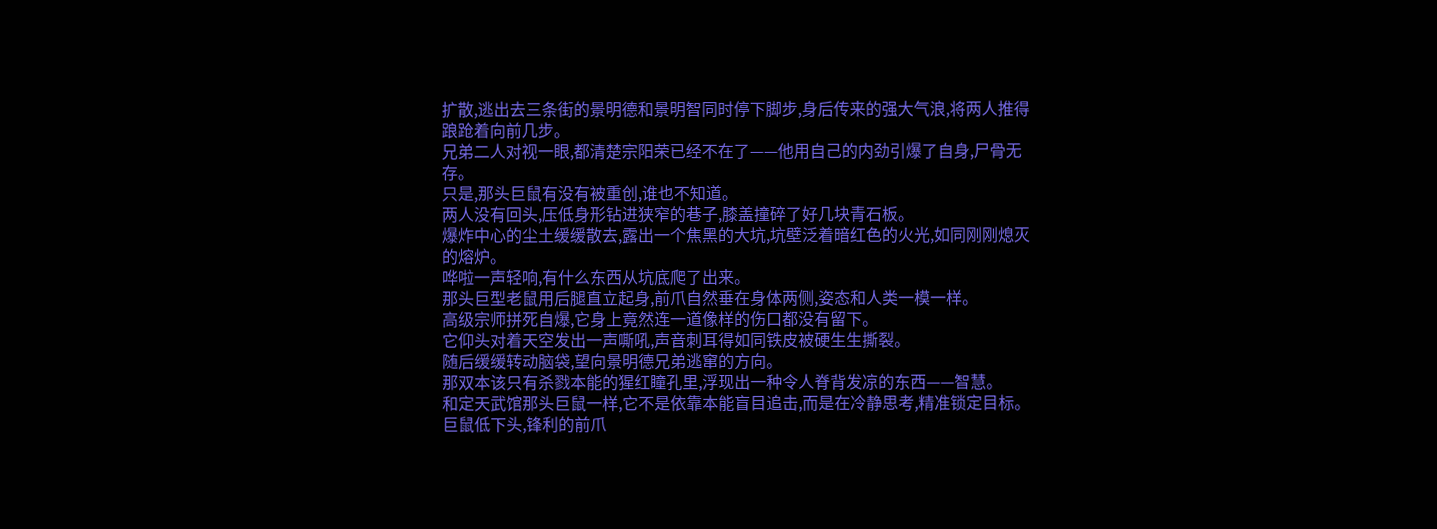扩散,逃出去三条街的景明德和景明智同时停下脚步,身后传来的强大气浪,将两人推得踉跄着向前几步。
兄弟二人对视一眼,都清楚宗阳荣已经不在了——他用自己的内劲引爆了自身,尸骨无存。
只是,那头巨鼠有没有被重创,谁也不知道。
两人没有回头,压低身形钻进狭窄的巷子,膝盖撞碎了好几块青石板。
爆炸中心的尘土缓缓散去,露出一个焦黑的大坑,坑壁泛着暗红色的火光,如同刚刚熄灭的熔炉。
哗啦一声轻响,有什么东西从坑底爬了出来。
那头巨型老鼠用后腿直立起身,前爪自然垂在身体两侧,姿态和人类一模一样。
高级宗师拼死自爆,它身上竟然连一道像样的伤口都没有留下。
它仰头对着天空发出一声嘶吼,声音刺耳得如同铁皮被硬生生撕裂。
随后缓缓转动脑袋,望向景明德兄弟逃窜的方向。
那双本该只有杀戮本能的猩红瞳孔里,浮现出一种令人脊背发凉的东西——智慧。
和定天武馆那头巨鼠一样,它不是依靠本能盲目追击,而是在冷静思考,精准锁定目标。
巨鼠低下头,锋利的前爪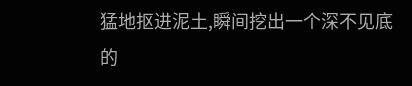猛地抠进泥土,瞬间挖出一个深不见底的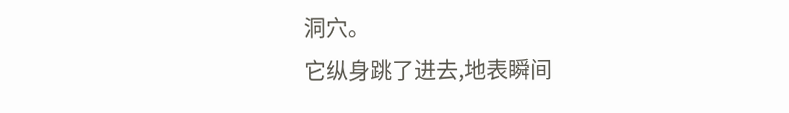洞穴。
它纵身跳了进去,地表瞬间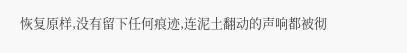恢复原样,没有留下任何痕迹,连泥土翻动的声响都被彻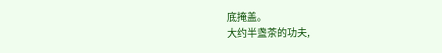底掩盖。
大约半盏茶的功夫,